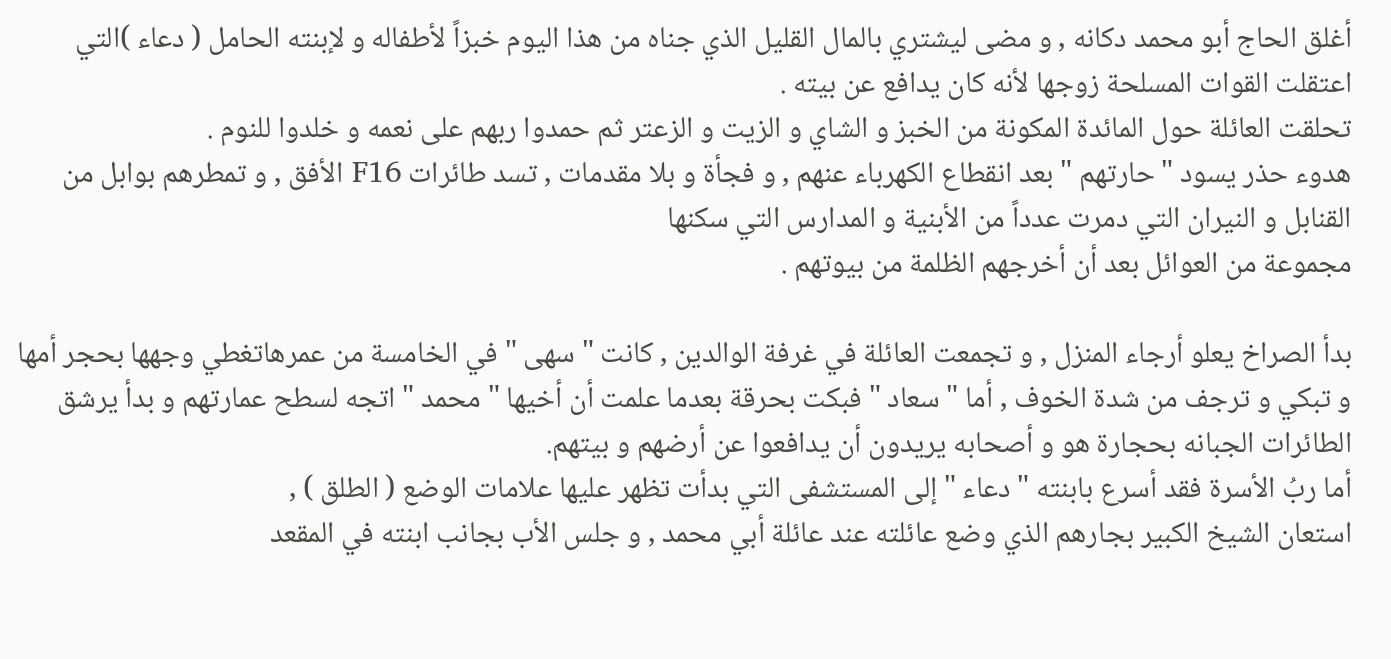أغلق الحاج أبو محمد دكانه , و مضى ليشتري بالمال القليل الذي جناه من هذا اليوم خبزاً لأطفاله و لإبنته الحامل ( دعاء )التي اعتقلت القوات المسلحة زوجها لأنه كان يدافع عن بيته .
تحلقت العائلة حول المائدة المكونة من الخبز و الشاي و الزيت و الزعتر ثم حمدوا ربهم على نعمه و خلدوا للنوم .
هدوء حذر يسود " حارتهم " بعد انقطاع الكهرباء عنهم , و فجأة و بلا مقدمات , تسد طائرات F16 الأفق , و تمطرهم بوابل من القنابل و النيران التي دمرت عدداً من الأبنية و المدارس التي سكنها
مجموعة من العوائل بعد أن أخرجهم الظلمة من بيوتهم .

بدأ الصراخ يعلو أرجاء المنزل , و تجمعت العائلة في غرفة الوالدين , كانت " سهى " في الخامسة من عمرهاتغطي وجهها بحجر أمها و تبكي و ترجف من شدة الخوف , أما " سعاد " فبكت بحرقة بعدما علمت أن أخيها " محمد " اتجه لسطح عمارتهم و بدأ يرشق الطائرات الجبانه بحجارة هو و أصحابه يريدون أن يدافعوا عن أرضهم و بيتهم.
أما ربُ الأسرة فقد أسرع بابنته " دعاء " إلى المستشفى التي بدأت تظهر عليها علامات الوضع ( الطلق ) ,
استعان الشيخ الكبير بجارهم الذي وضع عائلته عند عائلة أبي محمد , و جلس الأب بجانب ابنته في المقعد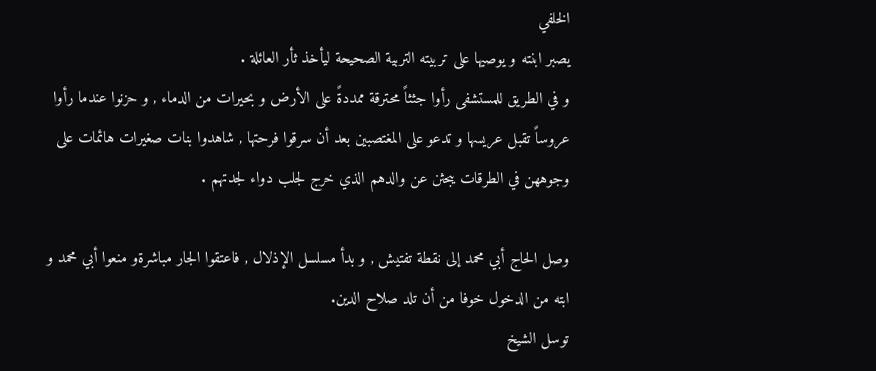الخلفي
يصبر ابنته و يوصيها على تربيته التربية الصحيحة ليأخذ ثأر العائلة .
و في الطريق للمستشفى رأوا جثثاً محترقة ممددةً على الأرض و بحيرات من الدماء , و حزنوا عندما رأوا عروساً تقبل عريسها و تدعو على المغتصبين بعد أن سرقوا فرحتها , شاهدوا بنات صغيرات هائمات على وجوههن في الطرقات يبحثن عن والدهم الذي خرج لجلب دواء لجدتهم .

وصل الحاج أبي محمد إلى نقطة تفتيش , و بدأ مسلسل الإذلال , فاعتقوا الجار مباشرةو منعوا أبي محمد و ابته من الدخول خوفا من أن تلد صلاح الدين.
توسل الشيخ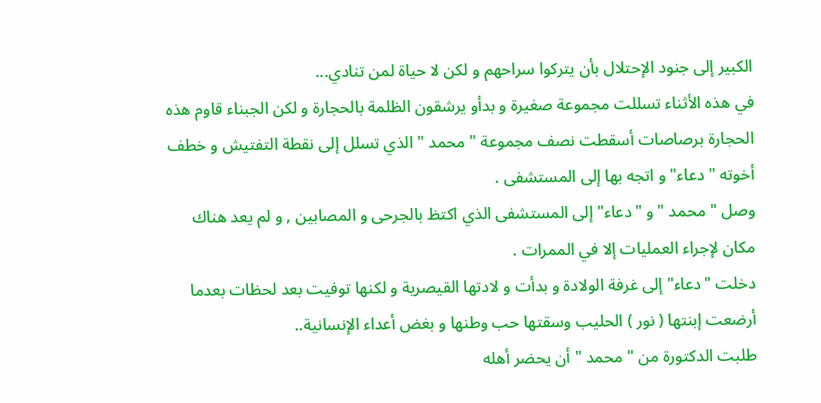الكبير إلى جنود الإحتلال بأن يتركوا سراحهم و لكن لا حياة لمن تنادي...
في هذه الأثناء تسللت مجموعة صغيرة و بدأو يرشقون الظلمة بالحجارة و لكن الجبناء قاوم هذه الحجارة برصاصات أسقطت نصف مجموعة " محمد " الذي تسلل إلى نقطة التفتيش و خطف أخوته " دعاء" و اتجه بها إلى المستشفى .
وصل " محمد " و "دعاء" إلى المستشفى الذي اكتظ بالجرحى و المصابين , و لم يعد هناك مكان لإجراء العمليات إلا في الممرات .
دخلت "دعاء" إلى غرفة الولادة و بدأت و لادتها القيصرية و لكنها توفيت بعد لحظات بعدما أرضعت إبنتها ( نور ) الحليب وسقتها حب وطنها و بغض أعداء الإنسانية..
طلبت الدكتورة من " محمد " أن يحضر أهله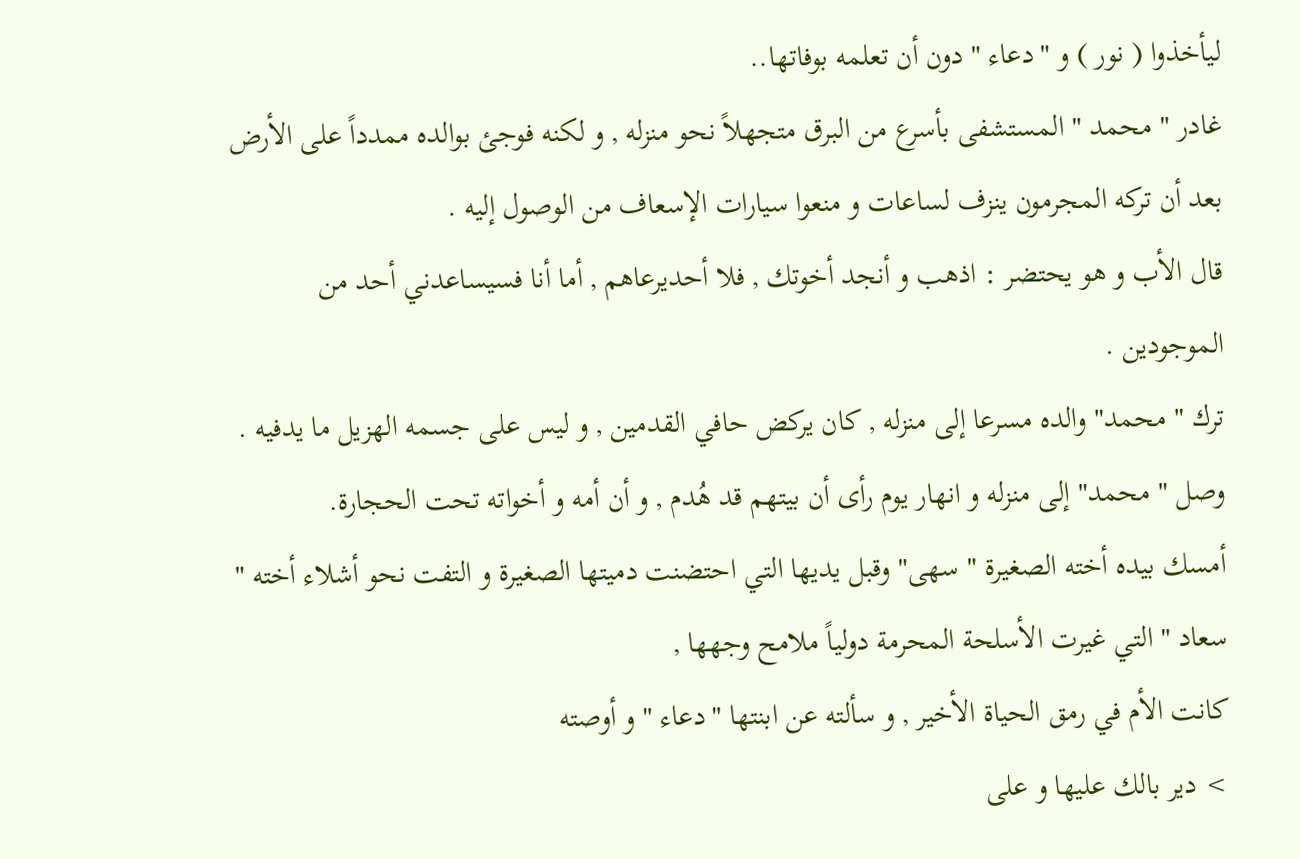ليأخذوا ( نور ) و "دعاء " دون أن تعلمه بوفاتها..
غادر " محمد " المستشفى بأسرع من البرق متجهلاً نحو منزله , و لكنه فوجئ بوالده ممدداً على الأرض بعد أن تركه المجرمون ينزف لساعات و منعوا سيارات الإسعاف من الوصول إليه .
قال الأب و هو يحتضر : اذهب و أنجد أخوتك , فلا أحديرعاهم , أما أنا فسيساعدني أحد من الموجودين .
ترك " محمد" والده مسرعا إلى منزله , كان يركض حافي القدمين , و ليس على جسمه الهزيل ما يدفيه .
وصل " محمد" إلى منزله و انهار يوم رأى أن بيتهم قد هُدم , و أن أمه و أخواته تحت الحجارة.
أمسك بيده أخته الصغيرة " سهى" وقبل يديها التي احتضنت دميتها الصغيرة و التفت نحو أشلاء أخته " سعاد " التي غيرت الأسلحة المحرمة دولياً ملامح وجهها ,
كانت الأم في رمق الحياة الأخير , و سألته عن ابنتها "دعاء " و أوصته
> دير بالك عليها و على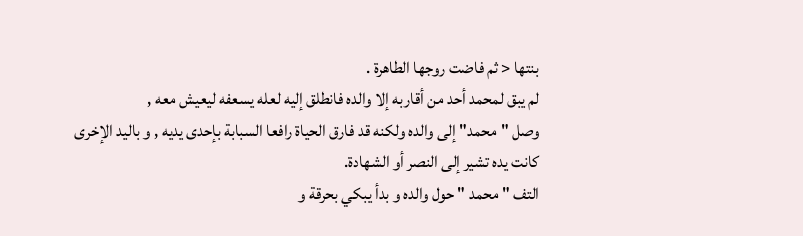بنتها < ثم فاضت روجها الطاهرة .
لم يبق لمحمد أحد من أقاربه إلا والده فانطلق إليه لعله يسعفه ليعيش معه ,
وصل "محمد" إلى والده ولكنه قد فارق الحياة رافعا السبابة بإحدى يديه , و باليد الإخرى كانت يده تشير إلى النصر أو الشهادة.
التف " محمد " حول والده و بدأ يبكي بحرقة و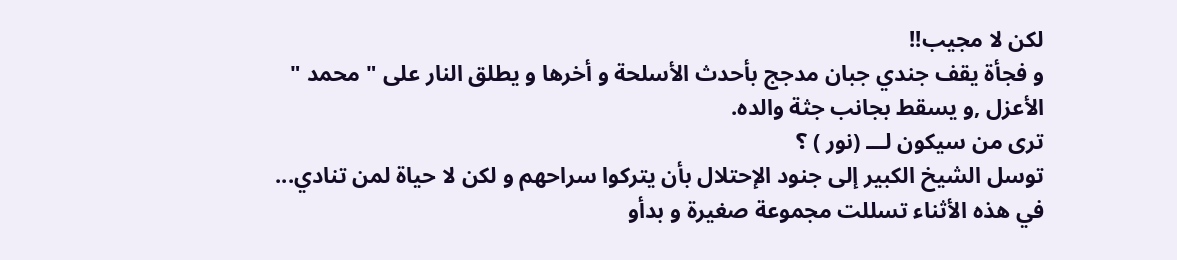لكن لا مجيب!!
و فجأة يقف جندي جبان مدجج بأحدث الأسلحة و أخرها و يطلق النار على " محمد " الأعزل ,و يسقط بجانب جثة والده.
ترى من سيكون لـــ (نور ) ؟
توسل الشيخ الكبير إلى جنود الإحتلال بأن يتركوا سراحهم و لكن لا حياة لمن تنادي...
في هذه الأثناء تسللت مجموعة صغيرة و بدأو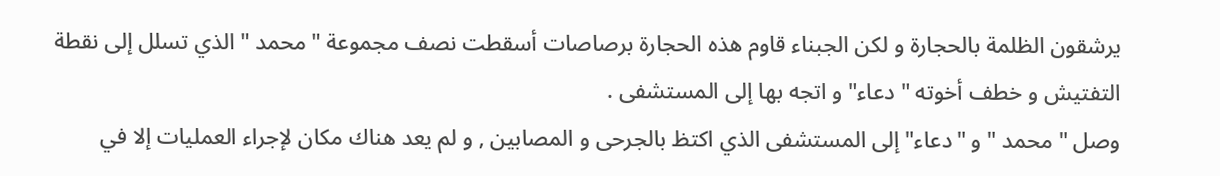يرشقون الظلمة بالحجارة و لكن الجبناء قاوم هذه الحجارة برصاصات أسقطت نصف مجموعة " محمد " الذي تسلل إلى نقطة التفتيش و خطف أخوته " دعاء" و اتجه بها إلى المستشفى .
وصل " محمد " و "دعاء" إلى المستشفى الذي اكتظ بالجرحى و المصابين , و لم يعد هناك مكان لإجراء العمليات إلا في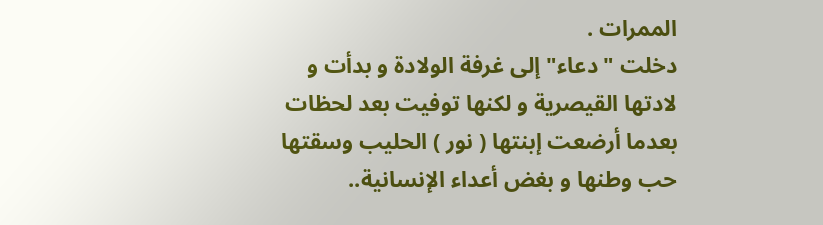الممرات .
دخلت "دعاء" إلى غرفة الولادة و بدأت و لادتها القيصرية و لكنها توفيت بعد لحظات بعدما أرضعت إبنتها ( نور ) الحليب وسقتها حب وطنها و بغض أعداء الإنسانية..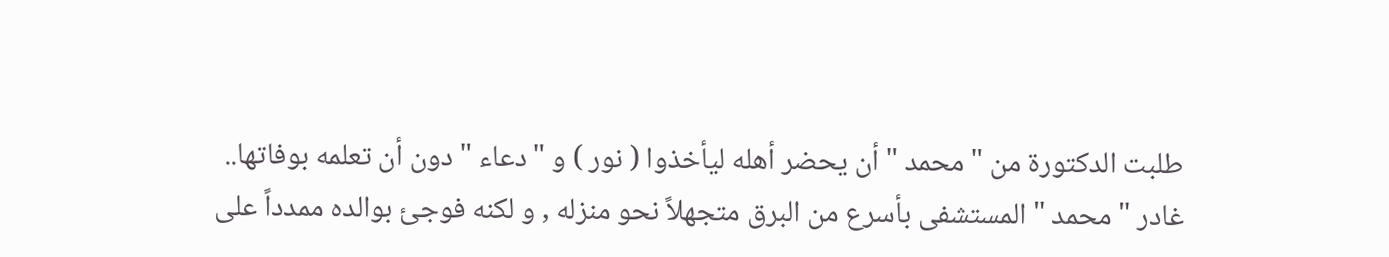طلبت الدكتورة من " محمد " أن يحضر أهله ليأخذوا ( نور ) و "دعاء " دون أن تعلمه بوفاتها..
غادر " محمد " المستشفى بأسرع من البرق متجهلاً نحو منزله , و لكنه فوجئ بوالده ممدداً على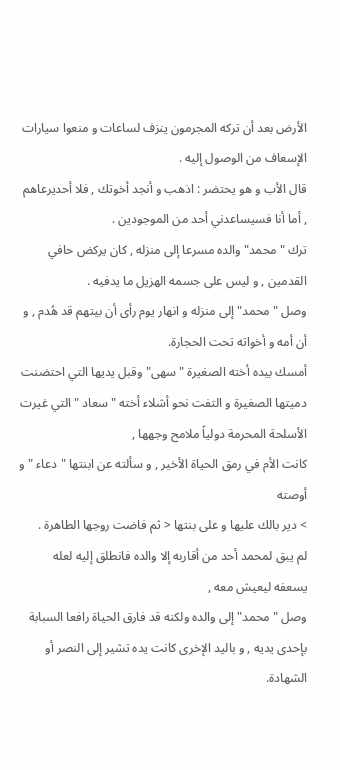الأرض بعد أن تركه المجرمون ينزف لساعات و منعوا سيارات الإسعاف من الوصول إليه .
قال الأب و هو يحتضر : اذهب و أنجد أخوتك , فلا أحديرعاهم , أما أنا فسيساعدني أحد من الموجودين .
ترك " محمد" والده مسرعا إلى منزله , كان يركض حافي القدمين , و ليس على جسمه الهزيل ما يدفيه .
وصل " محمد" إلى منزله و انهار يوم رأى أن بيتهم قد هُدم , و أن أمه و أخواته تحت الحجارة.
أمسك بيده أخته الصغيرة " سهى" وقبل يديها التي احتضنت دميتها الصغيرة و التفت نحو أشلاء أخته " سعاد " التي غيرت الأسلحة المحرمة دولياً ملامح وجهها ,
كانت الأم في رمق الحياة الأخير , و سألته عن ابنتها "دعاء " و أوصته
> دير بالك عليها و على بنتها < ثم فاضت روجها الطاهرة .
لم يبق لمحمد أحد من أقاربه إلا والده فانطلق إليه لعله يسعفه ليعيش معه ,
وصل "محمد" إلى والده ولكنه قد فارق الحياة رافعا السبابة بإحدى يديه , و باليد الإخرى كانت يده تشير إلى النصر أو الشهادة.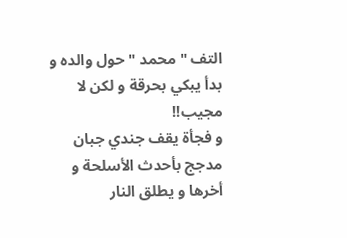التف " محمد " حول والده و بدأ يبكي بحرقة و لكن لا مجيب!!
و فجأة يقف جندي جبان مدجج بأحدث الأسلحة و أخرها و يطلق النار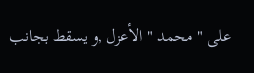على " محمد " الأعزل ,و يسقط بجانب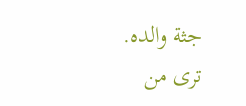جثة والده.
ترى من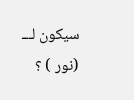سيكون لـــ (نور ) ؟